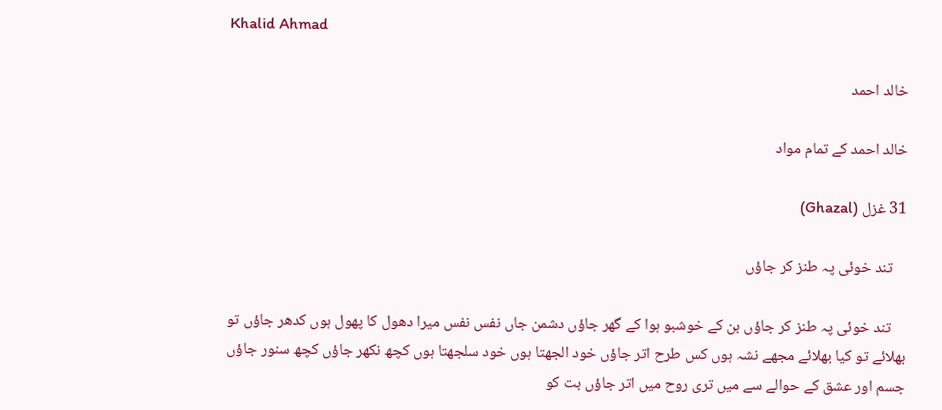Khalid Ahmad

خالد احمد

خالد احمد کے تمام مواد

31 غزل (Ghazal)

    تند خوئی پہ طنز کر جاؤں

    تند خوئی پہ طنز کر جاؤں بن کے خوشبو ہوا کے گھر جاؤں دشمن جاں نفس نفس میرا دھول کا پھول ہوں کدھر جاؤں تو بھلائے تو کیا بھلائے مجھے نشہ ہوں کس طرح اتر جاؤں خود الجھتا ہوں خود سلجھتا ہوں کچھ نکھر جاؤں کچھ سنور جاؤں جسم اور عشق کے حوالے سے میں تری روح میں اتر جاؤں بت کو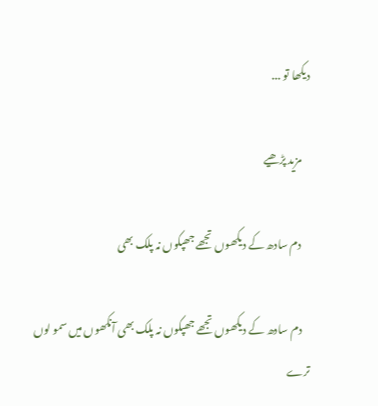دیکھا تو ...

    مزید پڑھیے

    دم سادھ کے دیکھوں تجھے جھپکوں نہ پلک بھی

    دم سادھ کے دیکھوں تجھے جھپکوں نہ پلک بھی آنکھوں میں سمو لوں ترے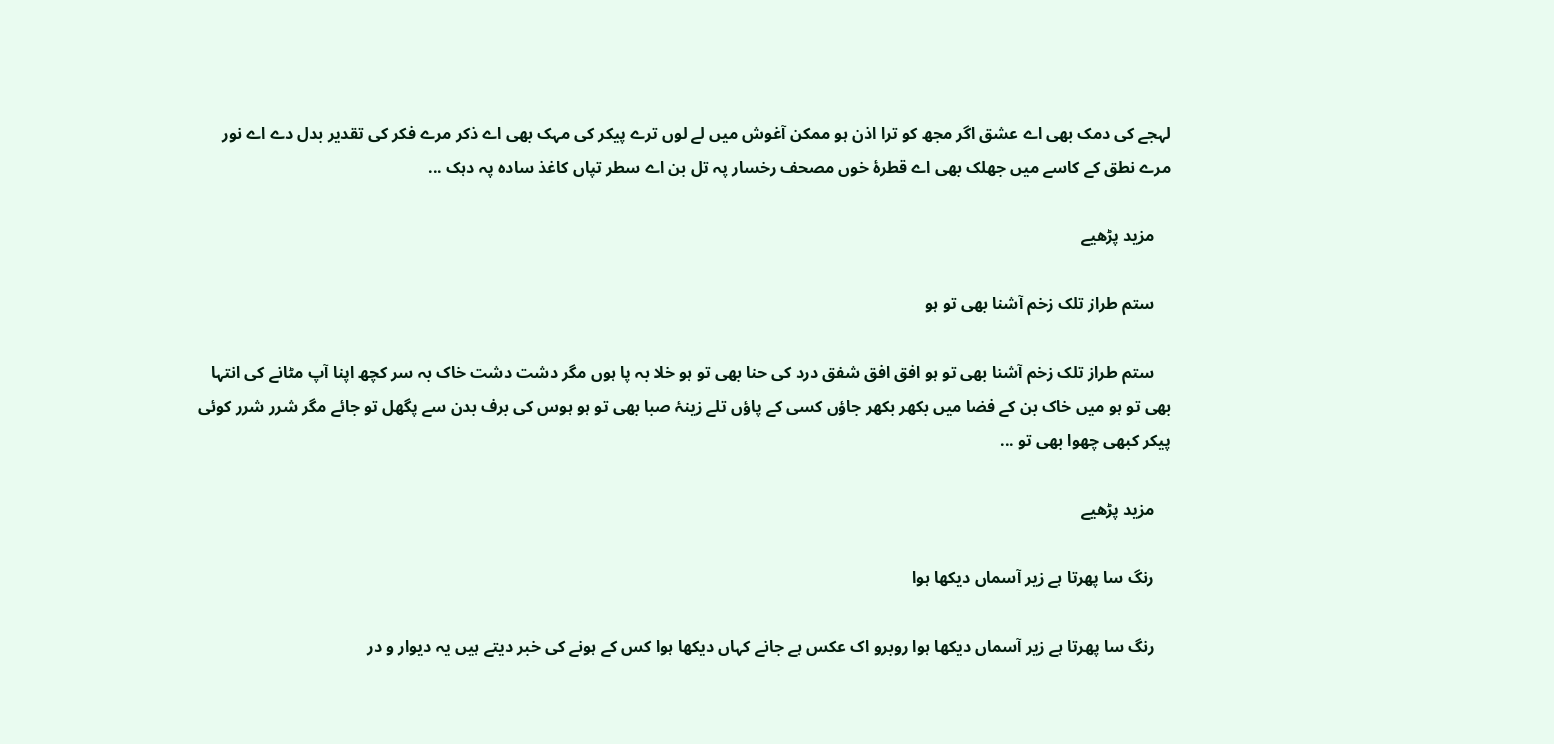لہجے کی دمک بھی اے عشق اگر مجھ کو ترا اذن ہو ممکن آغوش میں لے لوں ترے پیکر کی مہک بھی اے ذکر مرے فکر کی تقدیر بدل دے اے نور مرے نطق کے کاسے میں جھلک بھی اے قطرۂ خوں مصحف رخسار پہ تل بن اے سطر تپاں کاغذ سادہ پہ دہک ...

    مزید پڑھیے

    ستم طراز تلک زخم آشنا بھی تو ہو

    ستم طراز تلک زخم آشنا بھی تو ہو افق افق شفق درد کی حنا بھی تو ہو خلا بہ پا ہوں مگر دشت دشت خاک بہ سر کچھ اپنا آپ مٹانے کی انتہا بھی تو ہو میں خاک بن کے فضا میں بکھر بکھر جاؤں کسی کے پاؤں تلے زینۂ صبا بھی تو ہو ہوس کی برف بدن سے پگھل تو جائے مگر شرر شرر کوئی پیکر کبھی چھوا بھی تو ...

    مزید پڑھیے

    رنگ سا پھرتا ہے زیر آسماں دیکھا ہوا

    رنگ سا پھرتا ہے زیر آسماں دیکھا ہوا روبرو اک عکس ہے جانے کہاں دیکھا ہوا کس کے ہونے کی خبر دیتے ہیں یہ دیوار و در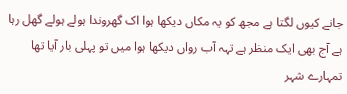جانے کیوں لگتا ہے مجھ کو یہ مکاں دیکھا ہوا اک گھروندا ہولے ہولے گھل رہا ہے آج بھی ایک منظر ہے تہہ آب رواں دیکھا ہوا میں تو پہلی بار آیا تھا تمہارے شہر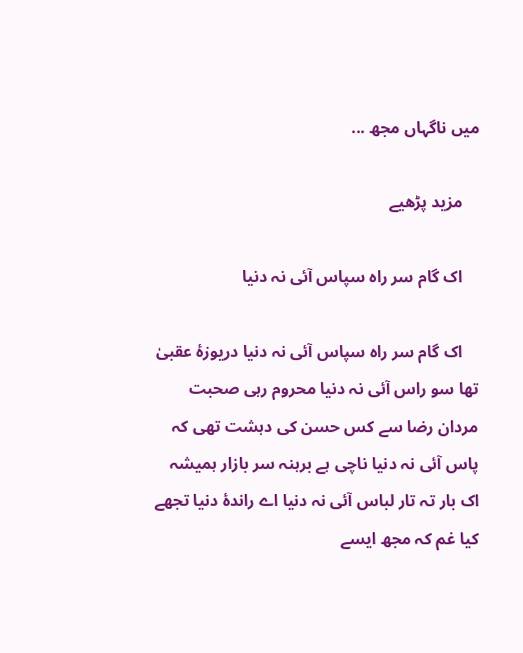میں ناگہاں مجھ ...

    مزید پڑھیے

    اک گام سر راہ سپاس آئی نہ دنیا

    اک گام سر راہ سپاس آئی نہ دنیا دریوزۂ عقبیٰ تھا سو راس آئی نہ دنیا محروم رہی صحبت مردان رضا سے کس حسن کی دہشت تھی کہ پاس آئی نہ دنیا ناچی ہے برہنہ سر بازار ہمیشہ اک بار تہ تار لباس آئی نہ دنیا اے راندۂ دنیا تجھے کیا غم کہ مجھ ایسے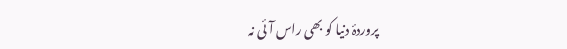پروردۂ دنیا کو بھی راس آئی نہ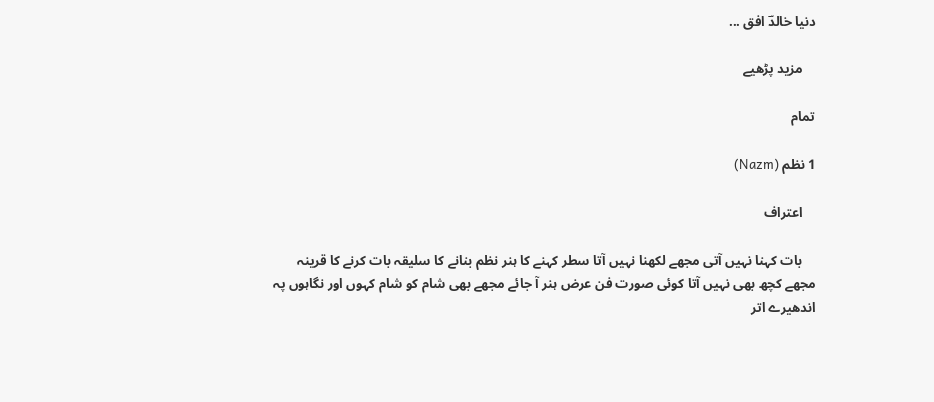دنیا خالدؔ افق ...

    مزید پڑھیے

تمام

1 نظم (Nazm)

    اعتراف

    بات کہنا نہیں آتی مجھے لکھنا نہیں آتا سطر کہنے کا ہنر نظم بنانے کا سلیقہ بات کرنے کا قرینہ مجھے کچھ بھی نہیں آتا کوئی صورت فن عرض ہنر آ جائے مجھے بھی شام کو شام کہوں اور نگاہوں پہ اندھیرے اتر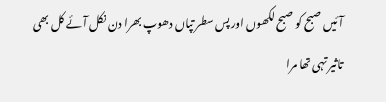آئیں صبح کو صبح لکھوں اور پس‌ سطر تپاں دھوپ بھرا دن نکل آئے کل بھی تاثیر تہی تھا مرا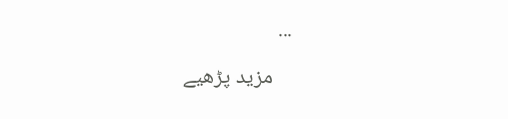...

    مزید پڑھیے